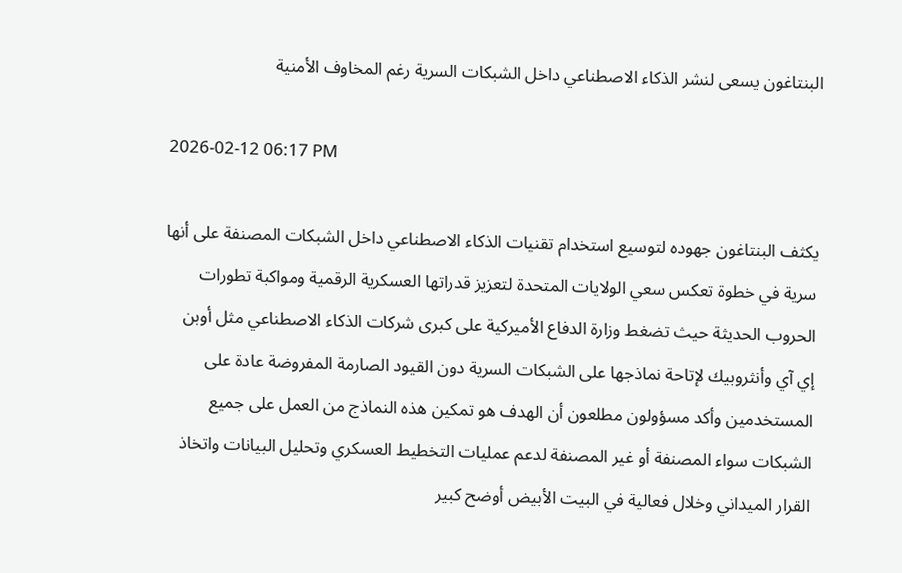البنتاغون يسعى لنشر الذكاء الاصطناعي داخل الشبكات السرية رغم المخاوف الأمنية

2026-02-12 06:17 PM

يكثف البنتاغون جهوده لتوسيع استخدام تقنيات الذكاء الاصطناعي داخل الشبكات المصنفة على أنها سرية في خطوة تعكس سعي الولايات المتحدة لتعزيز قدراتها العسكرية الرقمية ومواكبة تطورات الحروب الحديثة حيث تضغط وزارة الدفاع الأميركية على كبرى شركات الذكاء الاصطناعي مثل أوبن إي آي وأنثروبيك لإتاحة نماذجها على الشبكات السرية دون القيود الصارمة المفروضة عادة على المستخدمين وأكد مسؤولون مطلعون أن الهدف هو تمكين هذه النماذج من العمل على جميع الشبكات سواء المصنفة أو غير المصنفة لدعم عمليات التخطيط العسكري وتحليل البيانات واتخاذ القرار الميداني وخلال فعالية في البيت الأبيض أوضح كبير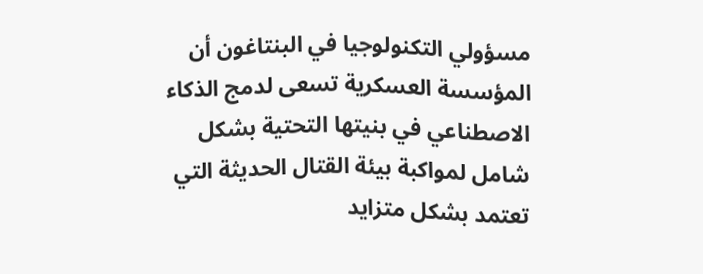مسؤولي التكنولوجيا في البنتاغون أن المؤسسة العسكرية تسعى لدمج الذكاء الاصطناعي في بنيتها التحتية بشكل شامل لمواكبة بيئة القتال الحديثة التي تعتمد بشكل متزايد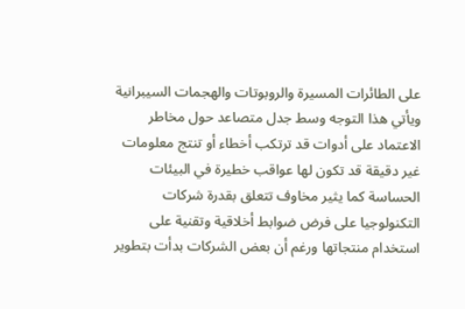على الطائرات المسيرة والروبوتات والهجمات السيبرانية ويأتي هذا التوجه وسط جدل متصاعد حول مخاطر الاعتماد على أدوات قد ترتكب أخطاء أو تنتج معلومات غير دقيقة قد تكون لها عواقب خطيرة في البيئات الحساسة كما يثير مخاوف تتعلق بقدرة شركات التكنولوجيا على فرض ضوابط أخلاقية وتقنية على استخدام منتجاتها ورغم أن بعض الشركات بدأت بتطوير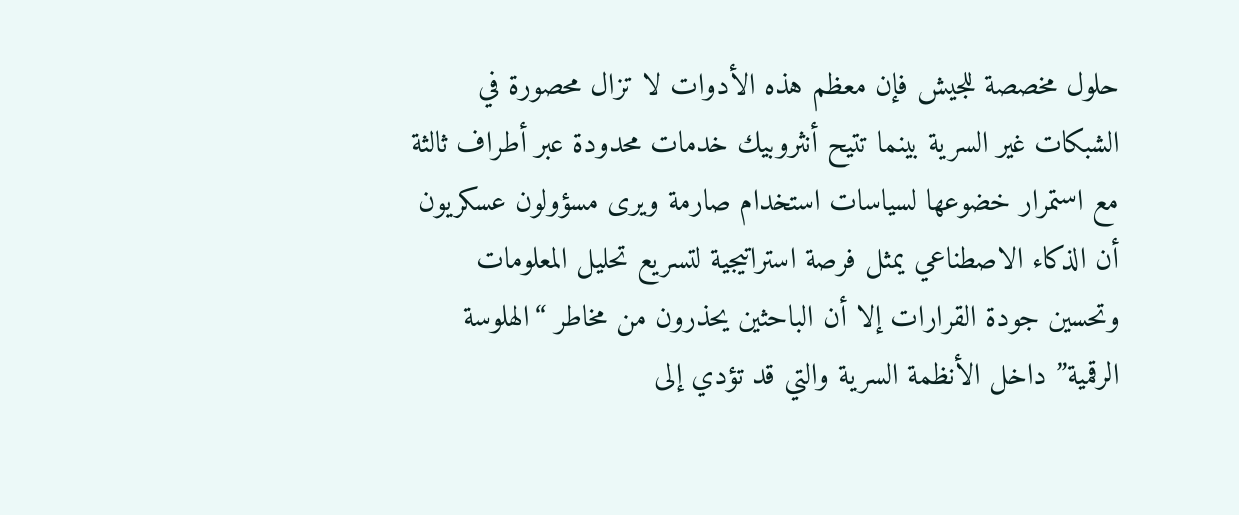حلول مخصصة للجيش فإن معظم هذه الأدوات لا تزال محصورة في الشبكات غير السرية بينما تتيح أنثروبيك خدمات محدودة عبر أطراف ثالثة مع استمرار خضوعها لسياسات استخدام صارمة ويرى مسؤولون عسكريون أن الذكاء الاصطناعي يمثل فرصة استراتيجية لتسريع تحليل المعلومات وتحسين جودة القرارات إلا أن الباحثين يحذرون من مخاطر “الهلوسة الرقمية” داخل الأنظمة السرية والتي قد تؤدي إلى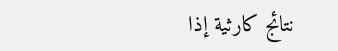نتائج كارثية إذا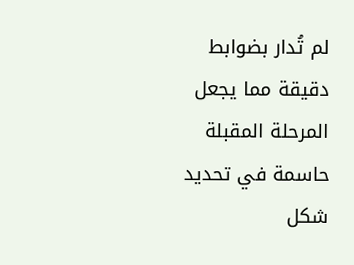لم تُدار بضوابط دقيقة مما يجعل المرحلة المقبلة حاسمة في تحديد شكل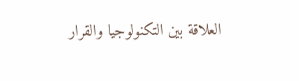العلاقة بين التكنولوجيا والقرار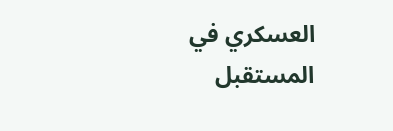العسكري في المستقبل